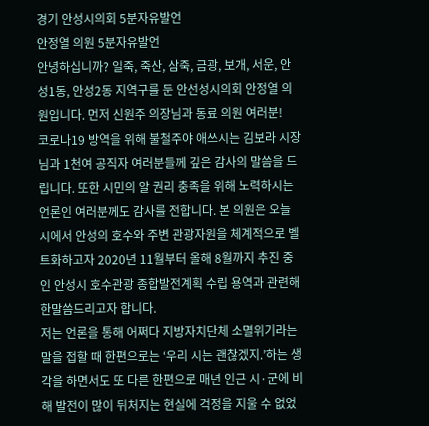경기 안성시의회 5분자유발언
안정열 의원 5분자유발언
안녕하십니까? 일죽, 죽산, 삼죽, 금광, 보개, 서운, 안성1동, 안성2동 지역구를 둔 안선성시의회 안정열 의원입니다. 먼저 신원주 의장님과 동료 의원 여러분!
코로나19 방역을 위해 불철주야 애쓰시는 김보라 시장님과 1천여 공직자 여러분들께 깊은 감사의 말씀을 드립니다. 또한 시민의 알 권리 충족을 위해 노력하시는 언론인 여러분께도 감사를 전합니다. 본 의원은 오늘 시에서 안성의 호수와 주변 관광자원을 체계적으로 벨트화하고자 2020년 11월부터 올해 8월까지 추진 중인 안성시 호수관광 종합발전계획 수립 용역과 관련해 한말씀드리고자 합니다.
저는 언론을 통해 어쩌다 지방자치단체 소멸위기라는 말을 접할 때 한편으로는 ‘우리 시는 괜찮겠지.’하는 생각을 하면서도 또 다른 한편으로 매년 인근 시·군에 비해 발전이 많이 뒤처지는 현실에 걱정을 지울 수 없었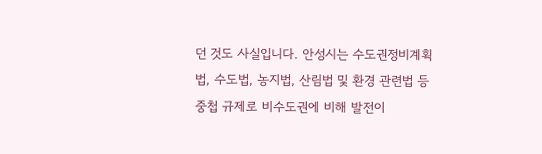던 것도 사실입니다. 안성시는 수도권정비계획법, 수도법, 농지법, 산림법 및 환경 관련법 등 중첩 규제로 비수도권에 비해 발전이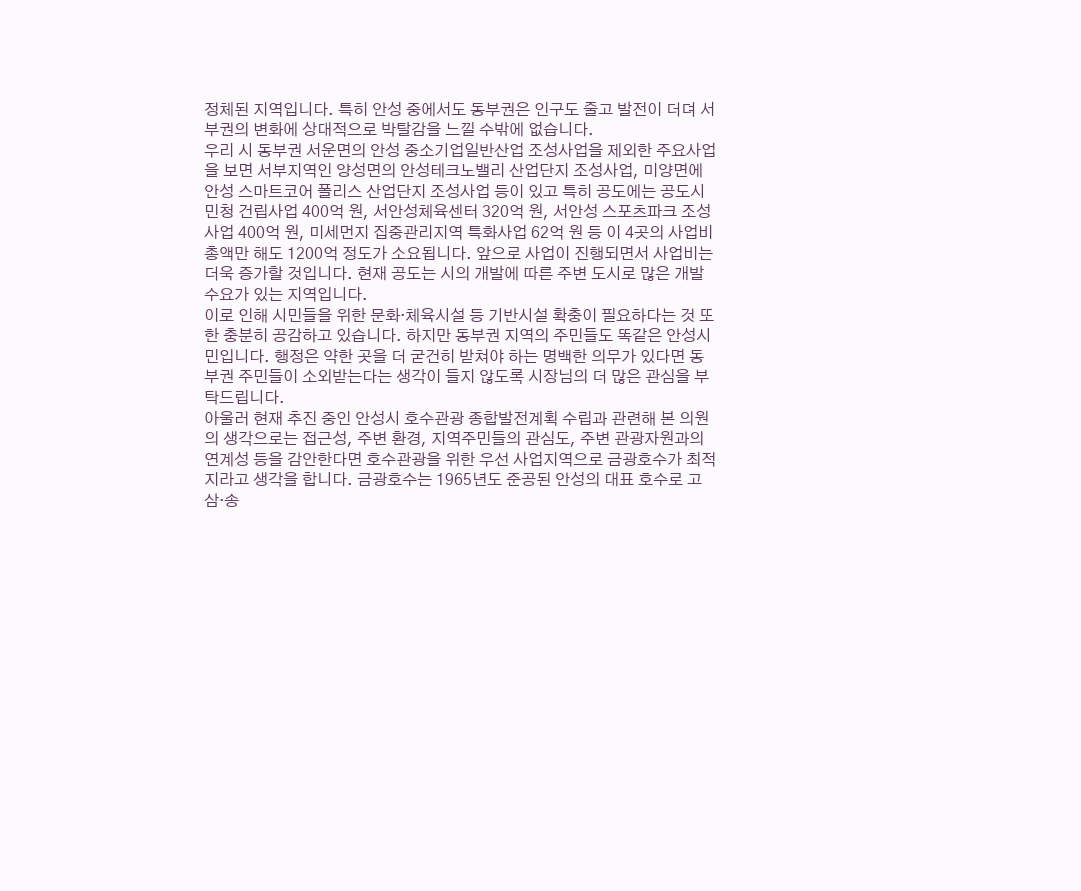정체된 지역입니다. 특히 안성 중에서도 동부권은 인구도 줄고 발전이 더뎌 서부권의 변화에 상대적으로 박탈감을 느낄 수밖에 없습니다.
우리 시 동부권 서운면의 안성 중소기업일반산업 조성사업을 제외한 주요사업을 보면 서부지역인 양성면의 안성테크노밸리 산업단지 조성사업, 미양면에 안성 스마트코어 폴리스 산업단지 조성사업 등이 있고 특히 공도에는 공도시민청 건립사업 400억 원, 서안성체육센터 320억 원, 서안성 스포츠파크 조성사업 400억 원, 미세먼지 집중관리지역 특화사업 62억 원 등 이 4곳의 사업비 총액만 해도 1200억 정도가 소요됩니다. 앞으로 사업이 진행되면서 사업비는 더욱 증가할 것입니다. 현재 공도는 시의 개발에 따른 주변 도시로 많은 개발수요가 있는 지역입니다.
이로 인해 시민들을 위한 문화·체육시설 등 기반시설 확충이 필요하다는 것 또한 충분히 공감하고 있습니다. 하지만 동부권 지역의 주민들도 똑같은 안성시민입니다. 행정은 약한 곳을 더 굳건히 받쳐야 하는 명백한 의무가 있다면 동부권 주민들이 소외받는다는 생각이 들지 않도록 시장님의 더 많은 관심을 부탁드립니다.
아울러 현재 추진 중인 안성시 호수관광 종합발전계획 수립과 관련해 본 의원의 생각으로는 접근성, 주변 환경, 지역주민들의 관심도, 주변 관광자원과의 연계성 등을 감안한다면 호수관광을 위한 우선 사업지역으로 금광호수가 최적지라고 생각을 합니다. 금광호수는 1965년도 준공된 안성의 대표 호수로 고삼·송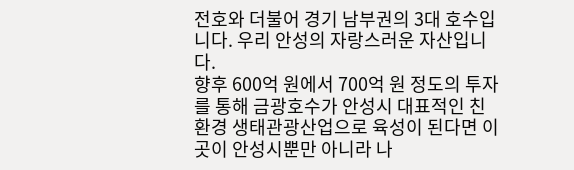전호와 더불어 경기 남부권의 3대 호수입니다. 우리 안성의 자랑스러운 자산입니다.
향후 600억 원에서 700억 원 정도의 투자를 통해 금광호수가 안성시 대표적인 친환경 생태관광산업으로 육성이 된다면 이곳이 안성시뿐만 아니라 나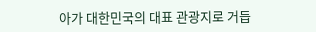아가 대한민국의 대표 관광지로 거듭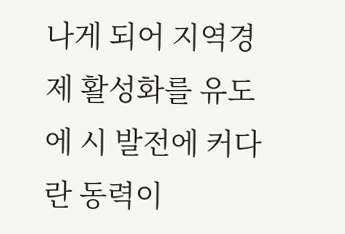나게 되어 지역경제 활성화를 유도에 시 발전에 커다란 동력이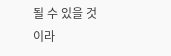될 수 있을 것이라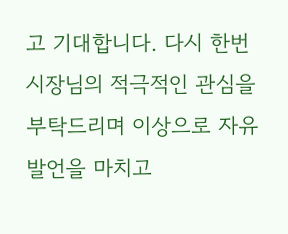고 기대합니다. 다시 한번 시장님의 적극적인 관심을 부탁드리며 이상으로 자유발언을 마치고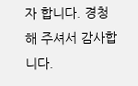자 합니다. 경청해 주셔서 감사합니다.